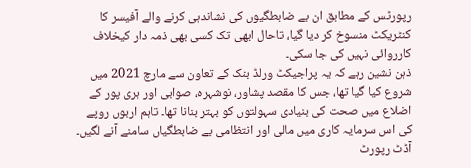رپورٹس کے مطابق ان بے ضابطگیوں کی نشاندہی کرنے والے آفیسر کا کنٹریکٹ منسوخ کر دیا گیا، تاحال ابھی تک کسی بھی ذمہ دار کیخلاف کارروائی نہیں کی جا سکی۔
ذہن نشین رہے کہ یہ پراجیکٹ ورلڈ بنک کے تعاون سے مارچ 2021 میں شروع کیا گیا تھا، جس کا مقصد پشاور، نوشہرہ، صوابی اور ہری پور کے اضلاع میں صحت کی بنیادی سہولتوں کو بہتر بنانا تھا۔ تاہم اربوں روپے کی اس سرمایہ کاری میں مالی اور انتظامی بے ضابطگیاں سامنے آنے لگیں۔
آڈٹ رپورٹ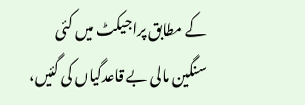کے مطابق پراجیکٹ میں کئی سنگین مالی بے قاعدگیاں کی گئیں،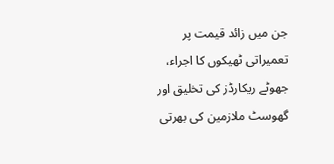جن میں زائد قیمت پر تعمیراتی ٹھیکوں کا اجراء، جھوٹے ریکارڈز کی تخلیق اور گھوسٹ ملازمین کی بھرتی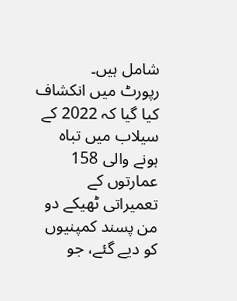شامل ہیں۔
رپورٹ میں انکشاف کیا گیا کہ 2022 کے سیلاب میں تباہ ہونے والی 158 عمارتوں کے تعمیراتی ٹھیکے دو من پسند کمپنیوں کو دیے گئے، جو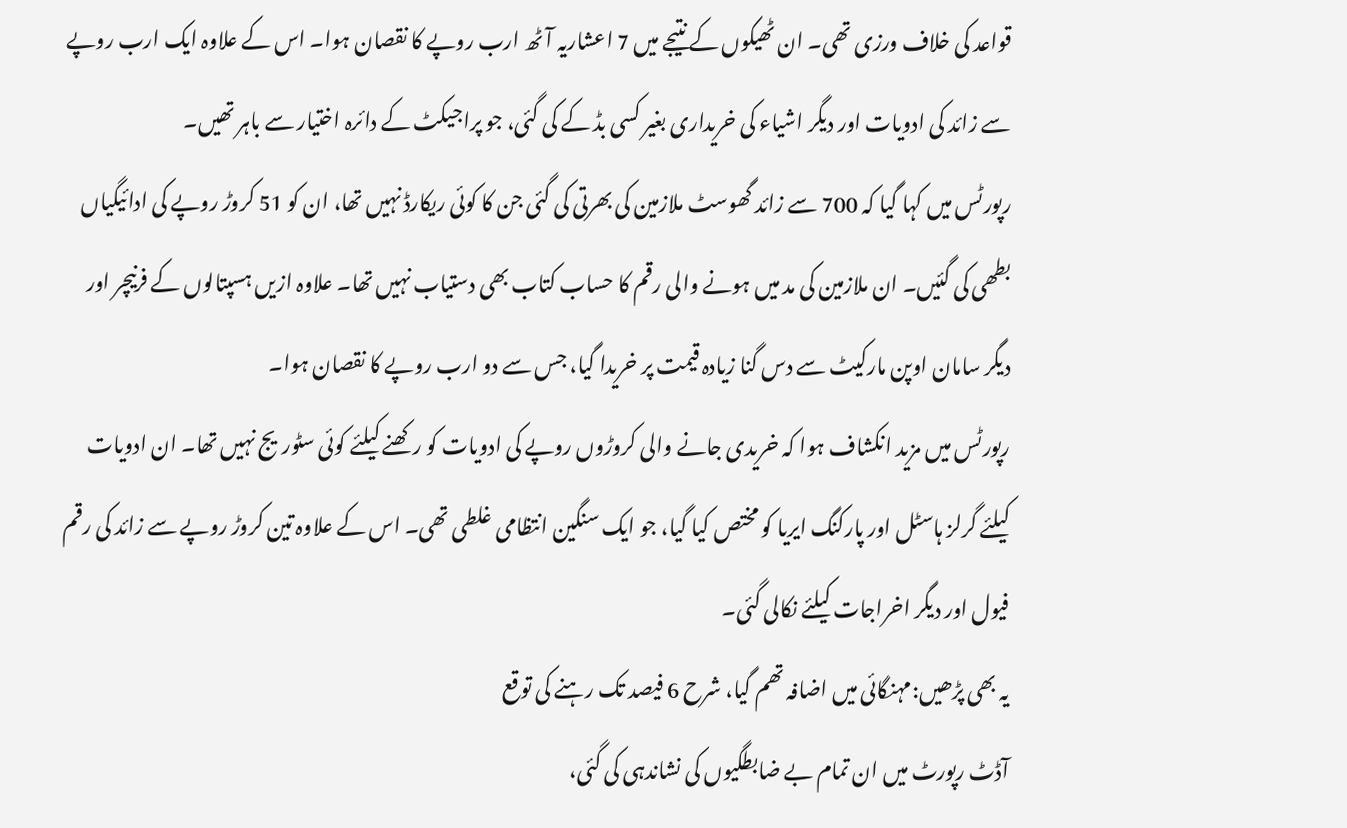قواعد کی خلاف ورزی تھی۔ ان ٹھیکوں کے نتیجے میں 7 اعشاریہ آٹھ ارب روپے کا نقصان ہوا۔ اس کے علاوہ ایک ارب روپے سے زائد کی ادویات اور دیگر اشیاء کی خریداری بغیر کسی بڈ کے کی گئی، جو پراجیکٹ کے دائرہ اختیار سے باہر تھیں۔
رپورٹس میں کہا گیا کہ 700 سے زائد گھوسٹ ملازمین کی بھرتی کی گئی جن کا کوئی ریکارڈ نہیں تھا، ان کو 51 کروڑ روپے کی ادائیگیاں بطھی کی گئیں۔ ان ملازمین کی مد میں ہونے والی رقم کا حساب کتاب بھی دستیاب نہیں تھا۔ علاوہ ازیں ہسپتالوں کے فرنیچر اور دیگر سامان اوپن مارکیٹ سے دس گنا زیادہ قیمت پر خریدا گیا، جس سے دو ارب روپے کا نقصان ہوا۔
رپورٹس میں مزید انکشاف ہوا کہ خریدی جانے والی کروڑوں روپے کی ادویات کو رکھنے کیلئے کوئی سٹوریج نہیں تھا۔ ان ادویات کیلئے گرلز ہاسٹل اور پارکنگ ایریا کو مختص کیا گیا، جو ایک سنگین انتظامی غلطی تھی۔ اس کے علاوہ تین کروڑ روپے سے زائد کی رقم فیول اور دیگر اخراجات کیلئے نکالی گئی۔
یہ بھی پڑھیں:مہنگائی میں اضافہ تھم گیا، شرح 6 فیصد تک رہنے کی توقع
آڈٹ رپورٹ میں ان تمام بے ضابطگیوں کی نشاندہی کی گئی،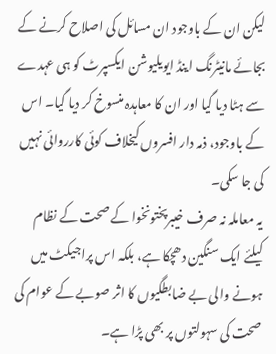لیکن ان کے باوجود ان مسائل کی اصلاح کرنے کے بجائے مانیٹرنگ اینڈ ایویلیوشن ایکسپرٹ کو ہی عہدے سے ہٹا دیا گیا اور ان کا معاہدہ منسوخ کر دیا گیا۔ اس کے باوجود، ذمہ دار افسروں کیخلاف کوئی کارروائی نہیں کی جا سکی۔
یہ معاملہ نہ صرف خیبرپختونخوا کے صحت کے نظام کیلئے ایک سنگین دھچکا ہے، بلکہ اس پراجیکٹ میں ہونے والی بے ضابطگیوں کا اثر صوبے کے عوام کی صحت کی سہولتوں پر بھی پڑا ہے۔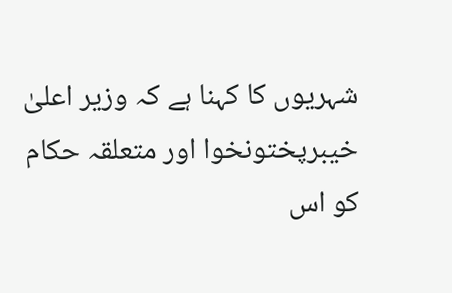شہریوں کا کہنا ہے کہ وزیر اعلیٰ خیبرپختونخوا اور متعلقہ حکام کو اس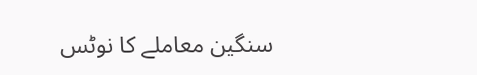سنگین معاملے کا نوٹس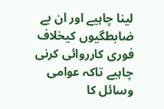لینا چاہیے اور ان بے ضابطگیوں کیخلاف فوری کارروائی کرنی چاہیے تاکہ عوامی وسائل کا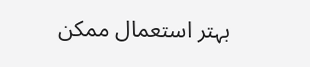بہتر استعمال ممکن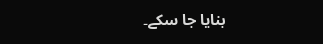بنایا جا سکے۔